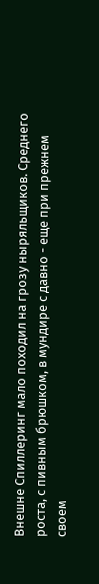Внешне Спиллеринг мало походил на грозу ныряльщиков. Среднего роста, с пивным брюшком, в мундире с давно - еще при прежнем своем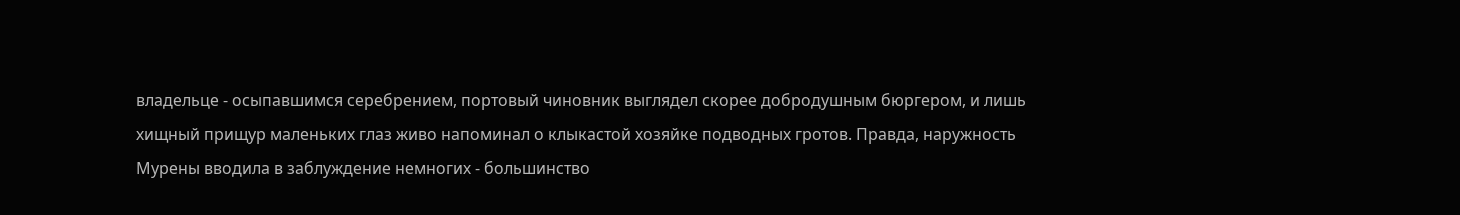владельце - осыпавшимся серебрением, портовый чиновник выглядел скорее добродушным бюргером, и лишь хищный прищур маленьких глаз живо напоминал о клыкастой хозяйке подводных гротов. Правда, наружность Мурены вводила в заблуждение немногих - большинство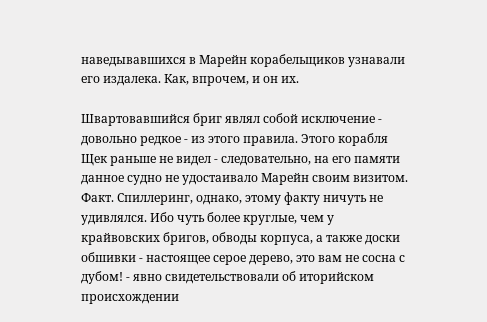наведывавшихся в Марейн корабельщиков узнавали его издалека. Как, впрочем, и он их.

Швартовавшийся бриг являл собой исключение - довольно редкое - из этого правила. Этого корабля Щек раньше не видел - следовательно, на его памяти данное судно не удостаивало Марейн своим визитом. Факт. Спиллеринг, однако, этому факту ничуть не удивлялся. Ибо чуть более круглые, чем у крайвовских бригов, обводы корпуса, а также доски обшивки - настоящее серое дерево, это вам не сосна с дубом! - явно свидетельствовали об иторийском происхождении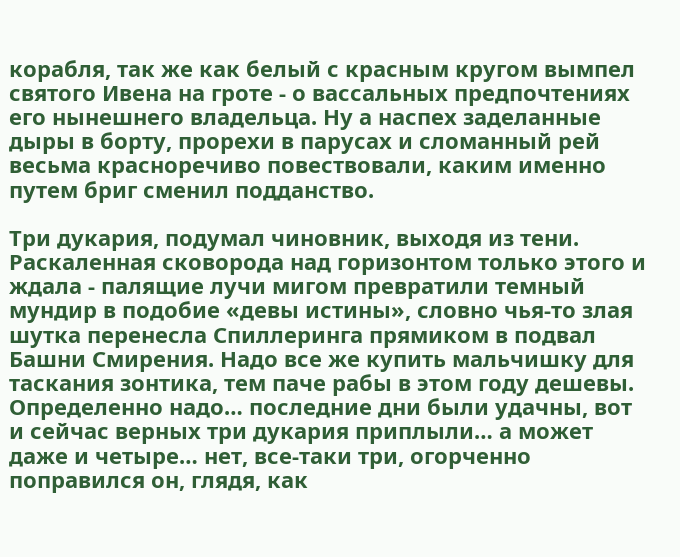корабля, так же как белый с красным кругом вымпел святого Ивена на гроте - о вассальных предпочтениях его нынешнего владельца. Ну а наспех заделанные дыры в борту, прорехи в парусах и сломанный рей весьма красноречиво повествовали, каким именно путем бриг сменил подданство.

Три дукария, подумал чиновник, выходя из тени. Раскаленная сковорода над горизонтом только этого и ждала - палящие лучи мигом превратили темный мундир в подобие «девы истины», словно чья-то злая шутка перенесла Спиллеринга прямиком в подвал Башни Смирения. Надо все же купить мальчишку для таскания зонтика, тем паче рабы в этом году дешевы. Определенно надо… последние дни были удачны, вот и сейчас верных три дукария приплыли… а может даже и четыре… нет, все-таки три, огорченно поправился он, глядя, как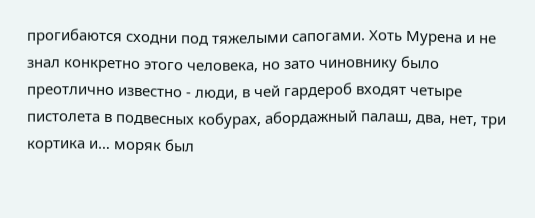прогибаются сходни под тяжелыми сапогами. Хоть Мурена и не знал конкретно этого человека, но зато чиновнику было преотлично известно - люди, в чей гардероб входят четыре пистолета в подвесных кобурах, абордажный палаш, два, нет, три кортика и… моряк был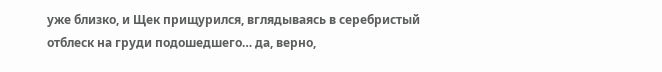уже близко, и Щек прищурился, вглядываясь в серебристый отблеск на груди подошедшего… да, верно,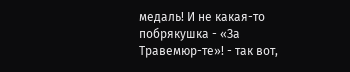медаль! И не какая-то побрякушка - «За Травемюр-те»! - так вот,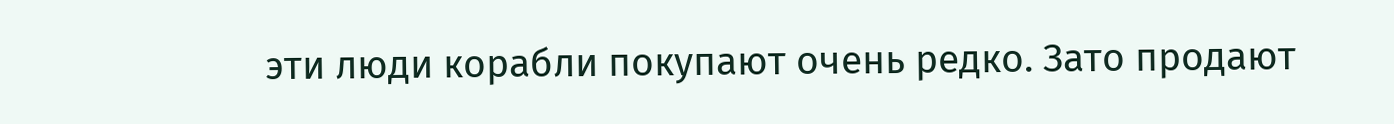эти люди корабли покупают очень редко. Зато продают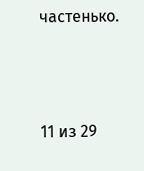частенько.



11 из 29